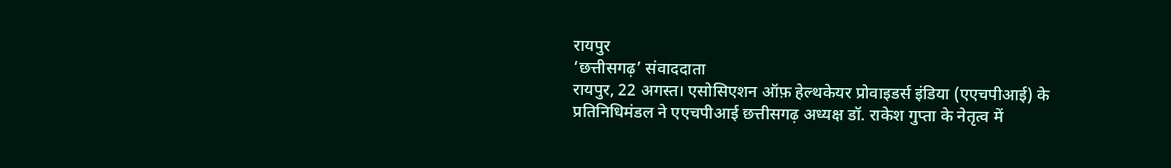रायपुर
‘छत्तीसगढ़’ संवाददाता
रायपुर, 22 अगस्त। एसोसिएशन ऑफ़ हेल्थकेयर प्रोवाइडर्स इंडिया (एएचपीआई) के प्रतिनिधिमंडल ने एएचपीआई छत्तीसगढ़ अध्यक्ष डॉ. राकेश गुप्ता के नेतृत्व में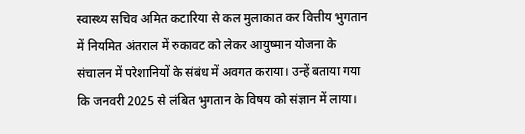स्वास्थ्य सचिव अमित कटारिया से कल मुलाकात कर वित्तीय भुगतान में नियमित अंतराल में रुकावट को लेकर आयुष्मान योजना के संचालन में परेशानियों के संबंध में अवगत कराया। उन्हें बताया गया कि जनवरी 2025 से लंबित भुगतान के विषय को संज्ञान में लाया।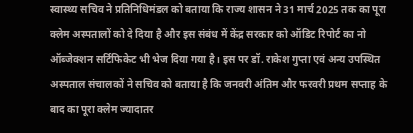स्वास्थ्य सचिव ने प्रतिनिधिमंडल को बताया कि राज्य शासन ने 31 मार्च 2025 तक का पूरा क्लेम अस्पतालों को दे दिया है और इस संबंध में केंद्र सरकार को ऑडिट रिपोर्ट का नो ऑब्जेक्शन सर्टिफिकेट भी भेज दिया गया है। इस पर डॉ. राकेश गुप्ता एवं अन्य उपस्थित अस्पताल संचालकों ने सचिव को बताया है कि जनवरी अंतिम और फरवरी प्रथम सप्ताह के बाद का पूरा क्लेम ज्यादातर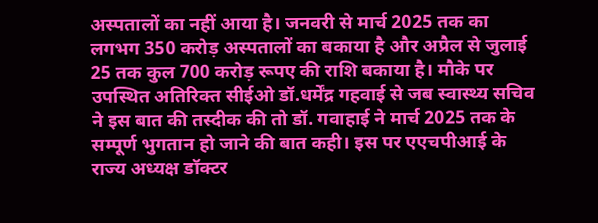अस्पतालों का नहीं आया है। जनवरी से मार्च 2025 तक का लगभग 350 करोड़ अस्पतालों का बकाया है और अप्रैल से जुलाई 25 तक कुल 700 करोड़ रूपए की राशि बकाया है। मौके पर उपस्थित अतिरिक्त सीईओ डॉ.धर्मेंद्र गहवाई से जब स्वास्थ्य सचिव ने इस बात की तस्दीक की तो डॉ. गवाहाई ने मार्च 2025 तक के सम्पूर्ण भुगतान हो जाने की बात कही। इस पर एएचपीआई के राज्य अध्यक्ष डॉक्टर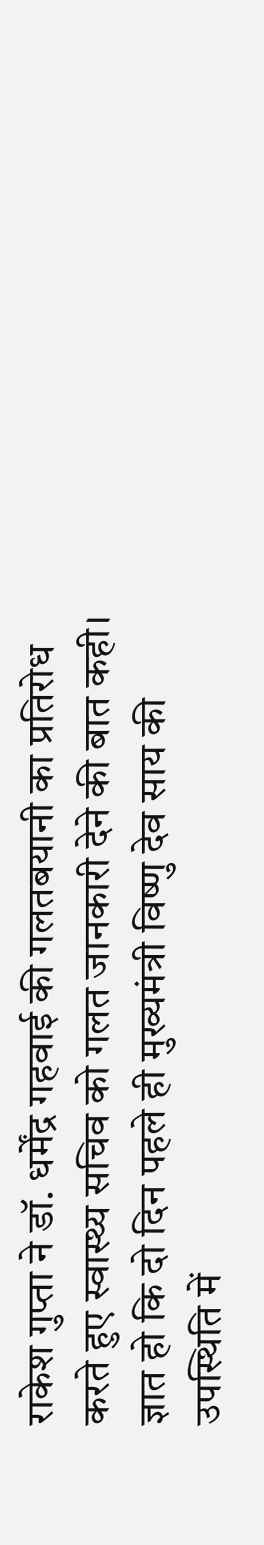राकेश गुप्ता ने डॉ. धर्मेंद्र गहवाई की गलतबयानी का प्रतिरोध करते हुए स्वास्थ्य सचिव को गलत जानकारी देने की बात कही।
ज्ञात हो कि दो दिन पहले ही मुख्यमंत्री विष्णु देव साय की उपस्थिति में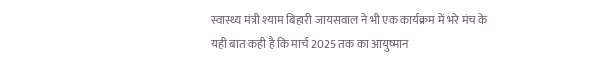स्वास्थ्य मंत्री श्याम बिहारी जायसवाल ने भी एक कार्यक्रम में भरे मंच के यही बात कही है कि मार्च 2025 तक का आयुष्मान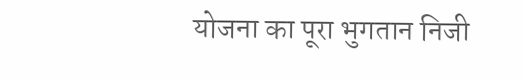योजना का पूरा भुगतान निजी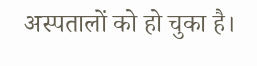अस्पतालों को हो चुका है।